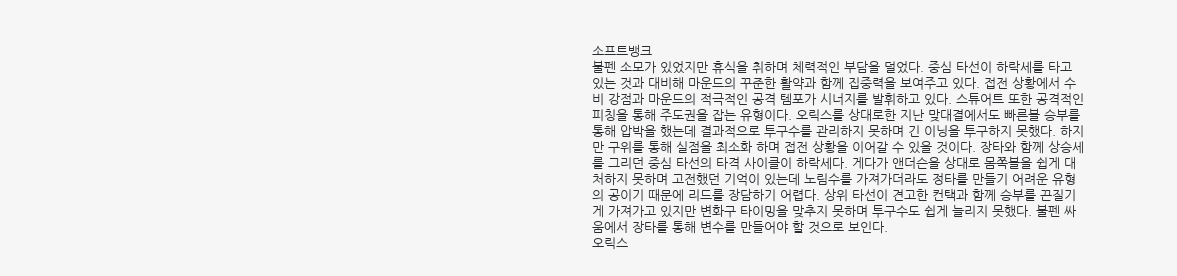소프트뱅크
불펜 소모가 있었지만 휴식을 취하며 체력적인 부담을 덜었다. 중심 타선이 하락세를 타고 있는 것과 대비해 마운드의 꾸준한 활약과 함께 집중력을 보여주고 있다. 접전 상황에서 수비 강점과 마운드의 적극적인 공격 템포가 시너지를 발휘하고 있다. 스튜어트 또한 공격적인 피칭을 통해 주도권을 잡는 유형이다. 오릭스를 상대로한 지난 맞대결에서도 빠른볼 승부를 통해 압박을 했는데 결과적으로 투구수를 관리하지 못하며 긴 이닝을 투구하지 못했다. 하지만 구위를 통해 실점을 최소화 하며 접전 상황을 이어갈 수 있을 것이다. 장타와 함께 상승세를 그리던 중심 타선의 타격 사이클이 하락세다. 게다가 앤더슨을 상대로 몸쪽볼을 쉽게 대처하지 못하며 고전했던 기억이 있는데 노림수를 가져가더라도 정타를 만들기 어려운 유형의 공이기 때문에 리드를 장담하기 어렵다. 상위 타선이 견고한 컨택과 함께 승부를 끈질기게 가져가고 있지만 변화구 타이밍을 맞추지 못하며 투구수도 쉽게 늘리지 못했다. 불펜 싸움에서 장타를 통해 변수를 만들어야 할 것으로 보인다.
오릭스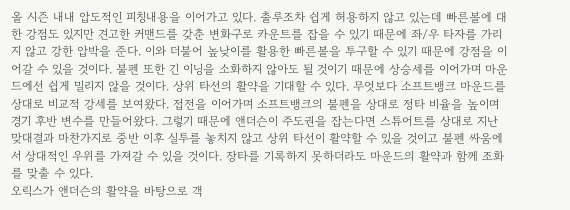올 시즌 내내 압도적인 피칭내용을 이어가고 있다. 출루조차 쉽게 허용하지 않고 있는데 빠른볼에 대한 강점도 있지만 견고한 커맨드를 갖춘 변화구로 카운트를 잡을 수 있기 때문에 좌/우 타자를 가리지 않고 강한 압박을 준다. 이와 더불어 높낮이를 활용한 빠른볼을 투구할 수 있기 때문에 강점을 이어갈 수 있을 것이다. 불펜 또한 긴 이닝을 소화하지 않아도 될 것이기 때문에 상승세를 이어가며 마운드에선 쉽게 밀리지 않을 것이다. 상위 타선의 활약을 기대할 수 있다. 무엇보다 소프트뱅크 마운드를 상대로 비교적 강세를 보여왔다. 접전을 이어가며 소프트뱅크의 불펜을 상대로 정타 비율을 높이며 경기 후반 변수를 만들어왔다. 그렇기 때문에 앤더슨이 주도권을 잡는다면 스튜어트를 상대로 지난 맞대결과 마찬가지로 중반 이후 실투를 놓치지 않고 상위 타선이 활약할 수 있을 것이고 불펜 싸움에서 상대적인 우위를 가져갈 수 있을 것이다. 장타를 기록하지 못하더라도 마운드의 활약과 함께 조화를 맞출 수 있다.
오릭스가 앤더슨의 활약을 바탕으로 객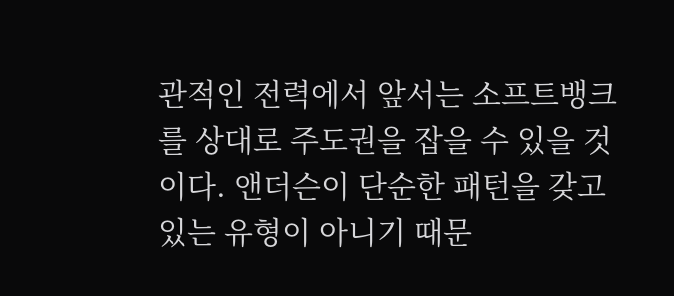관적인 전력에서 앞서는 소프트뱅크를 상대로 주도권을 잡을 수 있을 것이다. 앤더슨이 단순한 패턴을 갖고 있는 유형이 아니기 때문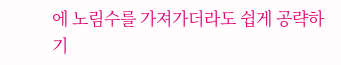에 노림수를 가져가더라도 쉽게 공략하기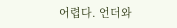어렵다. 언더와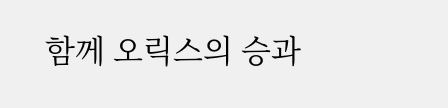함께 오릭스의 승과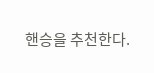핸승을 추천한다.